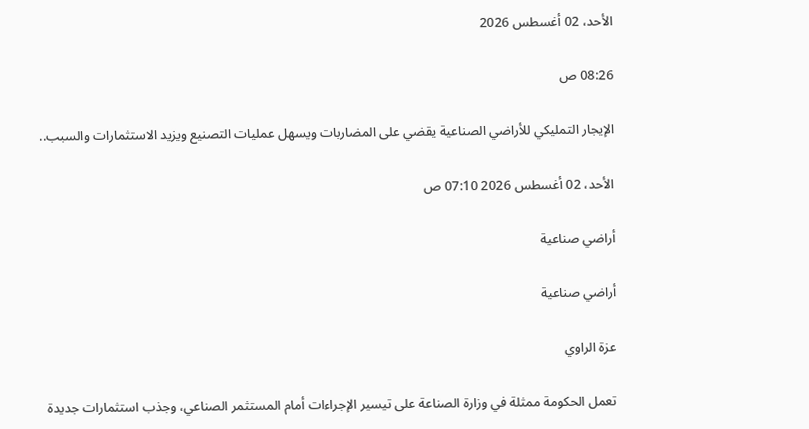الأحد، 02 أغسطس 2026

08:26 ص

الإيجار التمليكي للأراضي الصناعية يقضي على المضاربات ويسهل عمليات التصنيع ويزيد الاستثمارات والسبب..

الأحد، 02 أغسطس 2026 07:10 ص

أراضي صناعية

أراضي صناعية

عزة الراوي

تعمل الحكومة ممثلة في وزارة الصناعة على تيسير الإجراءات أمام المستثمر الصناعي، وجذب استثمارات جديدة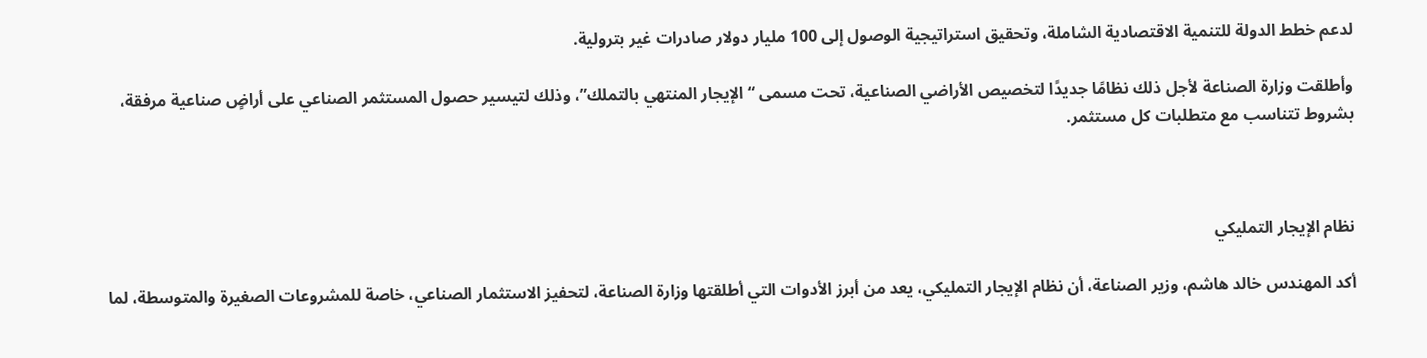لدعم خطط الدولة للتنمية الاقتصادية الشاملة، وتحقيق استراتيجية الوصول إلى 100 مليار دولار صادرات غير بترولية.

وأطلقت وزارة الصناعة لأجل ذلك نظامًا جديدًا لتخصيص الأراضي الصناعية، تحت مسمى “الإيجار المنتهي بالتملك”، وذلك لتيسير حصول المستثمر الصناعي على أراضٍ صناعية مرفقة، بشروط تتناسب مع متطلبات كل مستثمر.



نظام الإيجار التمليكي

أكد المهندس خالد هاشم، وزير الصناعة، أن نظام الإيجار التمليكي، يعد من أبرز الأدوات التي أطلقتها وزارة الصناعة، لتحفيز الاستثمار الصناعي، خاصة للمشروعات الصغيرة والمتوسطة، لما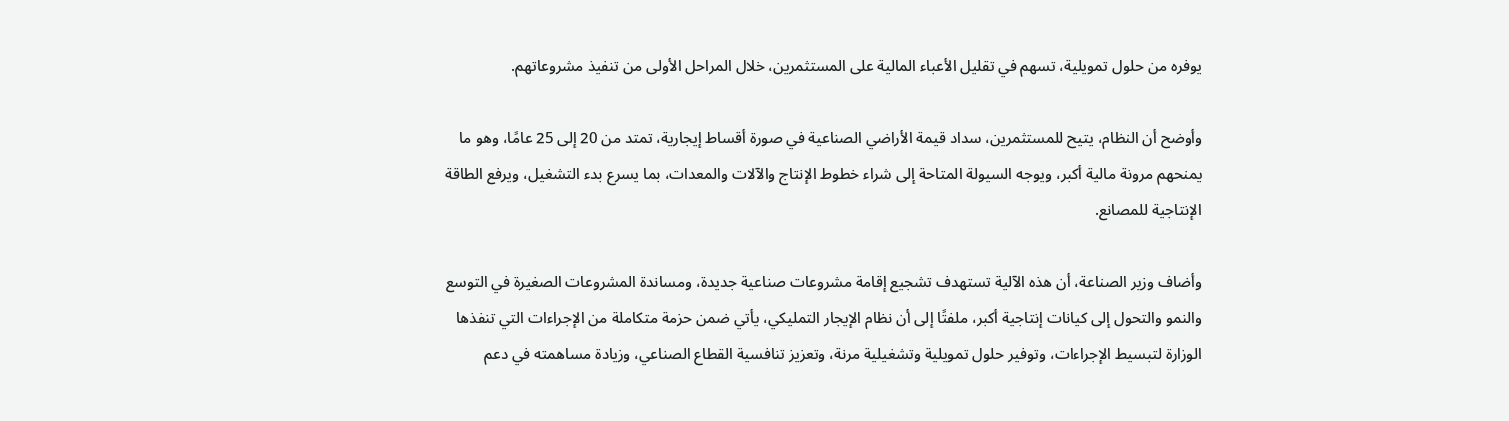يوفره من حلول تمويلية، تسهم في تقليل الأعباء المالية على المستثمرين، خلال المراحل الأولى من تنفيذ مشروعاتهم.

وأوضح أن النظام، يتيح للمستثمرين، سداد قيمة الأراضي الصناعية في صورة أقساط إيجارية، تمتد من 20 إلى 25 عامًا، وهو ما يمنحهم مرونة مالية أكبر، ويوجه السيولة المتاحة إلى شراء خطوط الإنتاج والآلات والمعدات، بما يسرع بدء التشغيل، ويرفع الطاقة الإنتاجية للمصانع.

وأضاف وزير الصناعة، أن هذه الآلية تستهدف تشجيع إقامة مشروعات صناعية جديدة، ومساندة المشروعات الصغيرة في التوسع والنمو والتحول إلى كيانات إنتاجية أكبر، ملفتًا إلى أن نظام الإيجار التمليكي، يأتي ضمن حزمة متكاملة من الإجراءات التي تنفذها الوزارة لتبسيط الإجراءات، وتوفير حلول تمويلية وتشغيلية مرنة، وتعزيز تنافسية القطاع الصناعي، وزيادة مساهمته في دعم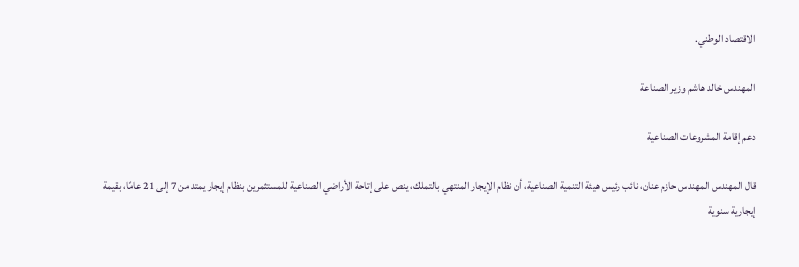الاقتصاد الوطني.

المهندس خالد هاشم وزير الصناعة

دعم إقامة المشروعات الصناعية

قال المهندس المهندس حازم عنان، نائب رئيس هيئة التنمية الصناعية، أن نظام الإيجار المنتهي بالتملك، ينص على إتاحة الأراضي الصناعية للمستثمرين بنظام إيجار يمتد من 7 إلى 21 عامًا، بقيمة إيجارية سنوية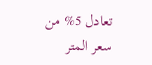تعادل 5% من سعر المتر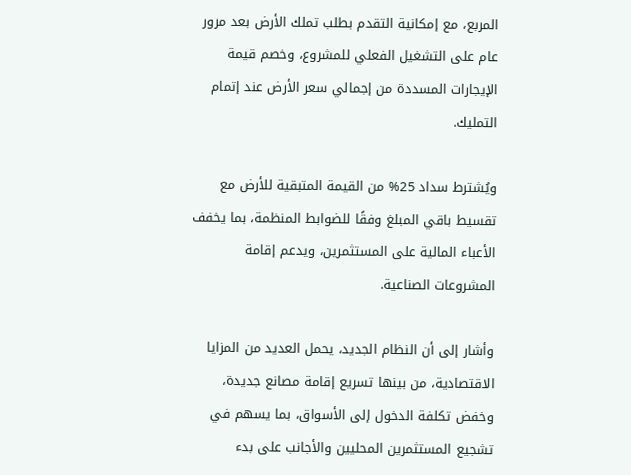المربع، مع إمكانية التقدم بطلب تملك الأرض بعد مرور عام على التشغيل الفعلي للمشروع، وخصم قيمة الإيجارات المسددة من إجمالي سعر الأرض عند إتمام التمليك.

ويُشترط سداد 25% من القيمة المتبقية للأرض مع تقسيط باقي المبلغ وفقًا للضوابط المنظمة، بما يخفف الأعباء المالية على المستثمرين، ويدعم إقامة المشروعات الصناعية.

وأشار إلى أن النظام الجديد، يحمل العديد من المزايا الاقتصادية، من بينها تسريع إقامة مصانع جديدة، وخفض تكلفة الدخول إلى الأسواق، بما يسهم في تشجيع المستثمرين المحليين والأجانب على بدء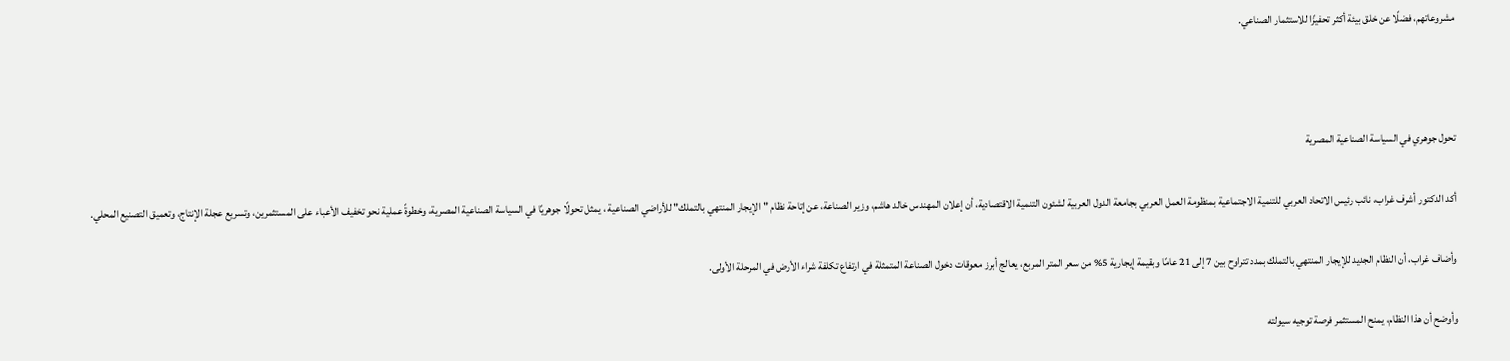مشروعاتهم، فضلًا عن خلق بيئة أكثر تحفيزًا للاستثمار الصناعي.



تحول جوهري في السياسة الصناعية المصرية

أكد الدكتور أشرف غراب، نائب رئيس الاتحاد العربي للتنمية الاجتماعية بمنظومة العمل العربي بجامعة الدول العربية لشئون التنمية الاقتصادية، أن إعلان المهندس خالد هاشم، وزير الصناعة، عن إتاحة نظام "الإيجار المنتهي بالتملك" للأراضي الصناعية ، يمثل تحولًا جوهريًا في السياسة الصناعية المصرية، وخطوةً عملية نحو تخفيف الأعباء على المستثمرين، وتسريع عجلة الإنتاج، وتعميق التصنيع المحلي.

وأضاف غراب، أن النظام الجديد للإيجار المنتهي بالتملك بمدد تتراوح بين 7 إلى 21 عامًا وبقيمة إيجارية 5% من سعر المتر المربع، يعالج أبرز معوقات دخول الصناعة المتمثلة في ارتفاع تكلفة شراء الأرض في المرحلة الأولى.

وأوضح أن هذا النظام، يمنح المستثمر فرصة توجيه سيولته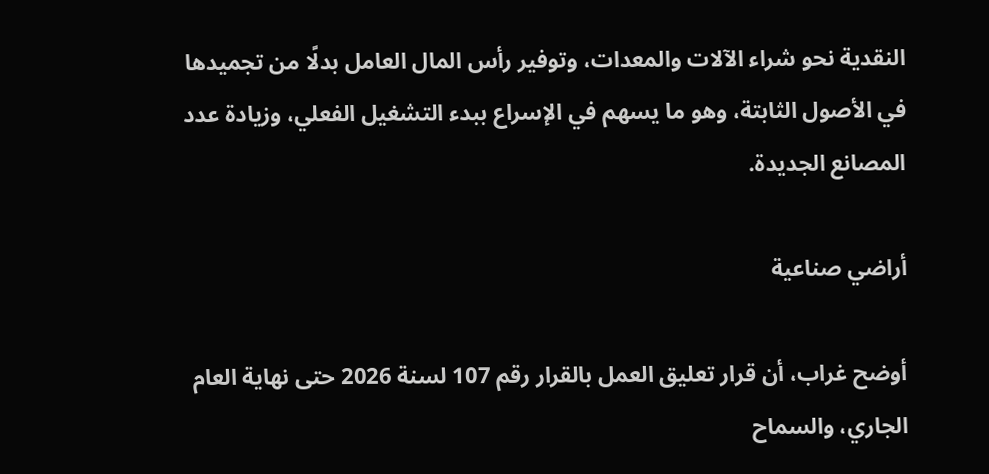النقدية نحو شراء الآلات والمعدات، وتوفير رأس المال العامل بدلًا من تجميدها في الأصول الثابتة، وهو ما يسهم في الإسراع ببدء التشغيل الفعلي، وزيادة عدد المصانع الجديدة.

أراضي صناعية

أوضح غراب، أن قرار تعليق العمل بالقرار رقم 107 لسنة 2026 حتى نهاية العام الجاري، والسماح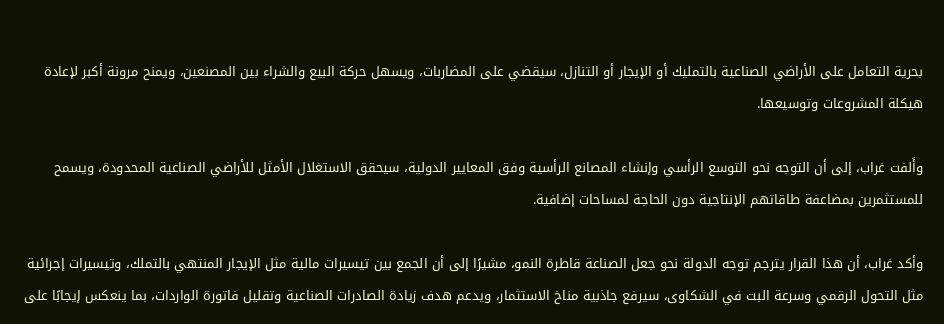بحرية التعامل على الأراضي الصناعية بالتمليك أو الإيجار أو التنازل، سيقضي على المضاربات، ويسهل حركة البيع والشراء بين المصنعين، ويمنح مرونة أكبر لإعادة هيكلة المشروعات وتوسيعها.

وأَلفت غراب، إلى أن التوجه نحو التوسع الرأسي وإنشاء المصانع الرأسية وفق المعايير الدولية، سيحقق الاستغلال الأمثل للأراضي الصناعية المحدودة، ويسمح للمستثمرين بمضاعفة طاقاتهم الإنتاجية دون الحاجة لمساحات إضافية.

وأكد غراب، أن هذا القرار يترجم توجه الدولة نحو جعل الصناعة قاطرة النمو، مشيرًا إلى أن الجمع بين تيسيرات مالية مثل الإيجار المنتهي بالتملك، وتيسيرات إجرائية مثل التحول الرقمي وسرعة البت في الشكاوى، سيرفع جاذبية مناخ الاستثمار، ويدعم هدف زيادة الصادرات الصناعية وتقليل فاتورة الواردات، بما ينعكس إيجابًا على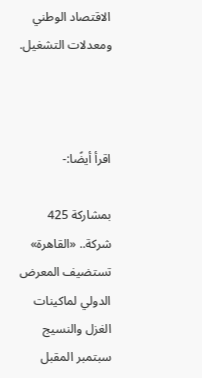الاقتصاد الوطني ومعدلات التشغيل.



اقرأ أيضًا:-

بمشاركة 425 شركة.. «القاهرة» تستضيف المعرض الدولي لماكينات الغزل والنسيج سبتمبر المقبل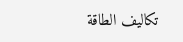تكاليف الطاقة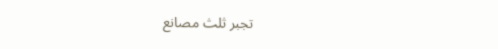تجبر ثلث مصانع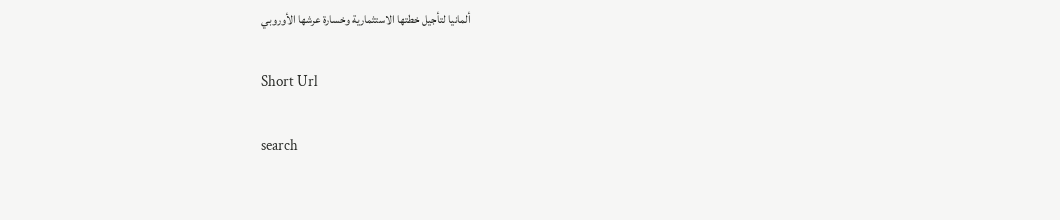ألمانيا لتأجيل خطتها الاستثمارية وخسارة عرشها الأوروبي

Short Url

search